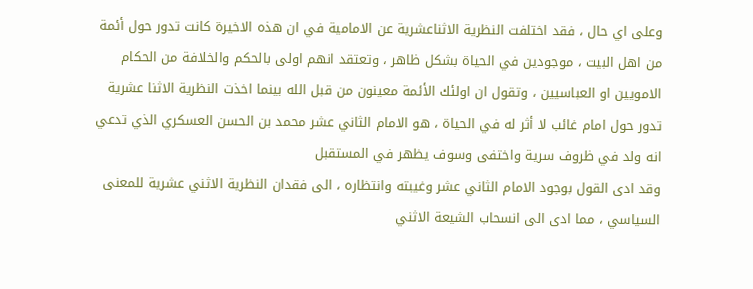وعلى اي حال ، فقد اختلفت النظرية الاثناعشرية عن الامامية في ان هذه الاخيرة كانت تدور حول أئمة من اهل البيت ، موجودين في الحياة بشكل ظاهر ، وتعتقد انهم اولى بالحكم والخلافة من الحكام الامويين او العباسيين ، وتقول ان اولئك الأئمة معينون من قبل الله بينما اخذت النظرية الاثنا عشرية تدور حول امام غائب لا أثر له في الحياة ، هو الامام الثاني عشر محمد بن الحسن العسكري الذي تدعي انه ولد في ظروف سرية واختفى وسوف يظهر في المستقبل
وقد ادى القول بوجود الامام الثاني عشر وغيبته وانتظاره ، الى فقدان النظرية الاثني عشرية للمعنى السياسي ، مما ادى الى انسحاب الشيعة الاثني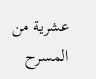عشرية من المسرح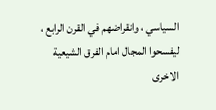السياسي ، وانقراضهم في القرن الرابع ، ليفسحوا المجال امام الفرق الشيعية الاخرى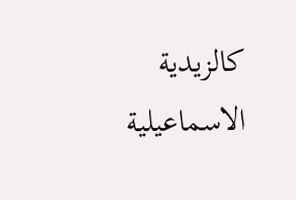كالزيدية الاسماعيلية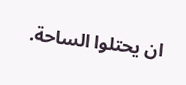ان يحتلوا الساحة.